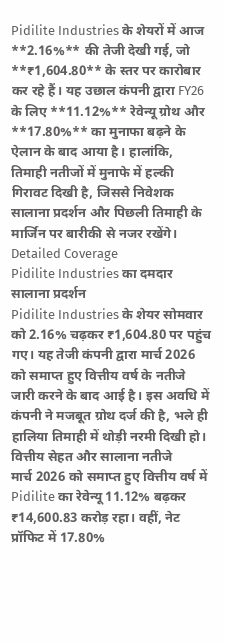Pidilite Industries के शेयरों में आज **2.16%** की तेजी देखी गई, जो **₹1,604.80** के स्तर पर कारोबार कर रहे हैं। यह उछाल कंपनी द्वारा FY26 के लिए **11.12%** रेवेन्यू ग्रोथ और **17.80%** का मुनाफा बढ़ने के ऐलान के बाद आया है। हालांकि, तिमाही नतीजों में मुनाफे में हल्की गिरावट दिखी है, जिससे निवेशक सालाना प्रदर्शन और पिछली तिमाही के मार्जिन पर बारीकी से नजर रखेंगे।
Detailed Coverage
Pidilite Industries का दमदार सालाना प्रदर्शन
Pidilite Industries के शेयर सोमवार को 2.16% चढ़कर ₹1,604.80 पर पहुंच गए। यह तेजी कंपनी द्वारा मार्च 2026 को समाप्त हुए वित्तीय वर्ष के नतीजे जारी करने के बाद आई है। इस अवधि में कंपनी ने मजबूत ग्रोथ दर्ज की है, भले ही हालिया तिमाही में थोड़ी नरमी दिखी हो।
वित्तीय सेहत और सालाना नतीजे
मार्च 2026 को समाप्त हुए वित्तीय वर्ष में Pidilite का रेवेन्यू 11.12% बढ़कर ₹14,600.83 करोड़ रहा। वहीं, नेट प्रॉफिट में 17.80%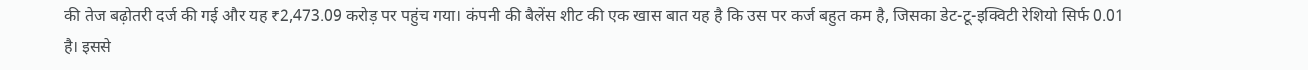की तेज बढ़ोतरी दर्ज की गई और यह ₹2,473.09 करोड़ पर पहुंच गया। कंपनी की बैलेंस शीट की एक खास बात यह है कि उस पर कर्ज बहुत कम है, जिसका डेट-टू-इक्विटी रेशियो सिर्फ 0.01 है। इससे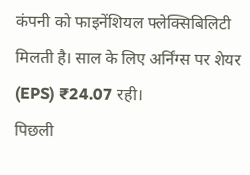कंपनी को फाइनेंशियल फ्लेक्सिबिलिटी मिलती है। साल के लिए अर्निंग्स पर शेयर (EPS) ₹24.07 रही।
पिछली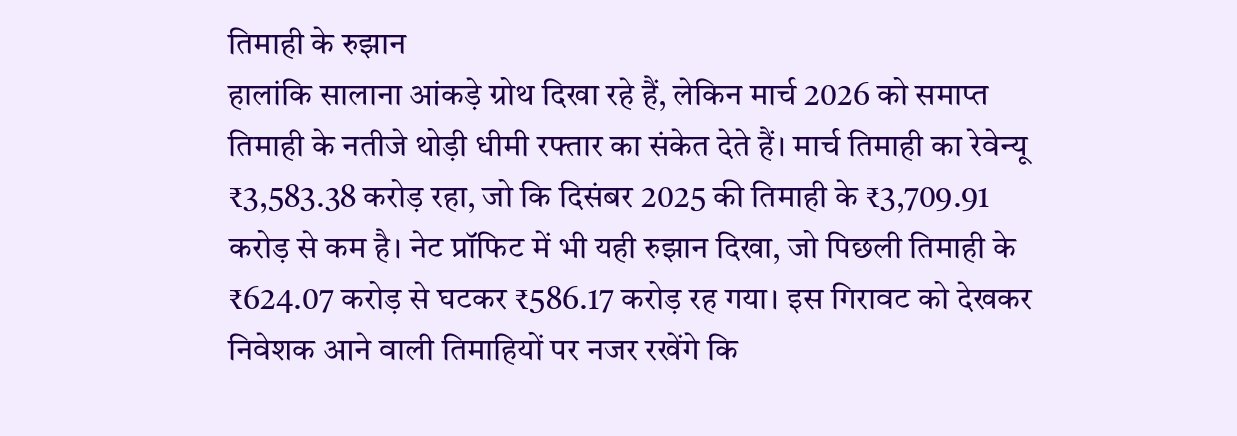तिमाही के रुझान
हालांकि सालाना आंकड़े ग्रोथ दिखा रहे हैं, लेकिन मार्च 2026 को समाप्त तिमाही के नतीजे थोड़ी धीमी रफ्तार का संकेत देते हैं। मार्च तिमाही का रेवेन्यू ₹3,583.38 करोड़ रहा, जो कि दिसंबर 2025 की तिमाही के ₹3,709.91 करोड़ से कम है। नेट प्रॉफिट में भी यही रुझान दिखा, जो पिछली तिमाही के ₹624.07 करोड़ से घटकर ₹586.17 करोड़ रह गया। इस गिरावट को देखकर निवेशक आने वाली तिमाहियों पर नजर रखेंगे कि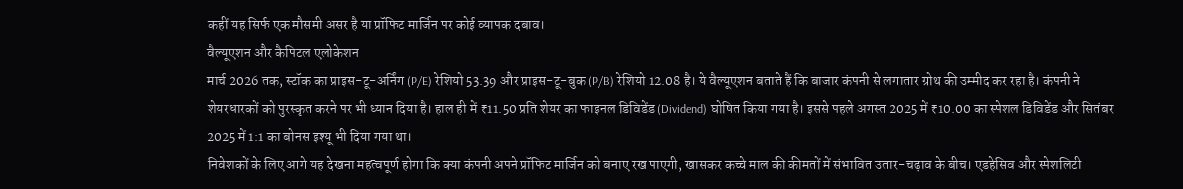कहीं यह सिर्फ एक मौसमी असर है या प्रॉफिट मार्जिन पर कोई व्यापक दबाव।
वैल्यूएशन और कैपिटल एलोकेशन
मार्च 2026 तक, स्टॉक का प्राइस-टू-अर्निंग (P/E) रेशियो 53.39 और प्राइस-टू-बुक (P/B) रेशियो 12.08 है। ये वैल्यूएशन बताते हैं कि बाजार कंपनी से लगातार ग्रोथ की उम्मीद कर रहा है। कंपनी ने शेयरधारकों को पुरस्कृत करने पर भी ध्यान दिया है। हाल ही में ₹11.50 प्रति शेयर का फाइनल डिविडेंड (Dividend) घोषित किया गया है। इससे पहले अगस्त 2025 में ₹10.00 का स्पेशल डिविडेंड और सितंबर 2025 में 1:1 का बोनस इश्यू भी दिया गया था।
निवेशकों के लिए आगे यह देखना महत्वपूर्ण होगा कि क्या कंपनी अपने प्रॉफिट मार्जिन को बनाए रख पाएगी, खासकर कच्चे माल की कीमतों में संभावित उतार-चढ़ाव के बीच। एडहेसिव और स्पेशलिटी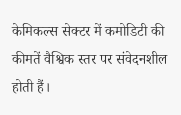केमिकल्स सेक्टर में कमोडिटी की कीमतें वैश्विक स्तर पर संवेदनशील होती हैं।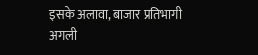इसके अलावा, बाजार प्रतिभागी अगली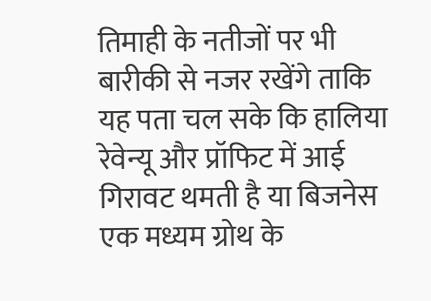तिमाही के नतीजों पर भी बारीकी से नजर रखेंगे ताकि यह पता चल सके कि हालिया रेवेन्यू और प्रॉफिट में आई गिरावट थमती है या बिजनेस एक मध्यम ग्रोथ के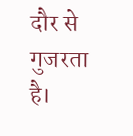दौर से गुजरता है।